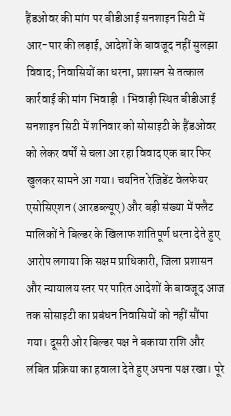हैंडओवर की मांग पर बीडीआई सनशाइन सिटी में आर-पार की लड़ाई, आदेशों के बावजूद नहीं सुलझा विवाद; निवासियों का धरना, प्रशासन से तत्काल कार्रवाई की मांग भिवाड़ी । भिवाड़ी स्थित बीडीआई सनशाइन सिटी में शनिवार को सोसाइटी के हैंडओवर को लेकर वर्षों से चला आ रहा विवाद एक बार फिर खुलकर सामने आ गया। चयनित रेजिडेंट वेलफेयर एसोसिएशन (आरडब्ल्यूए) और बड़ी संख्या में फ्लैट मालिकों ने बिल्डर के खिलाफ शांतिपूर्ण धरना देते हुए आरोप लगाया कि सक्षम प्राधिकारी, जिला प्रशासन और न्यायालय स्तर पर पारित आदेशों के बावजूद आज तक सोसाइटी का प्रबंधन निवासियों को नहीं सौंपा गया। दूसरी ओर बिल्डर पक्ष ने बकाया राशि और लंबित प्रक्रिया का हवाला देते हुए अपना पक्ष रखा। पूरे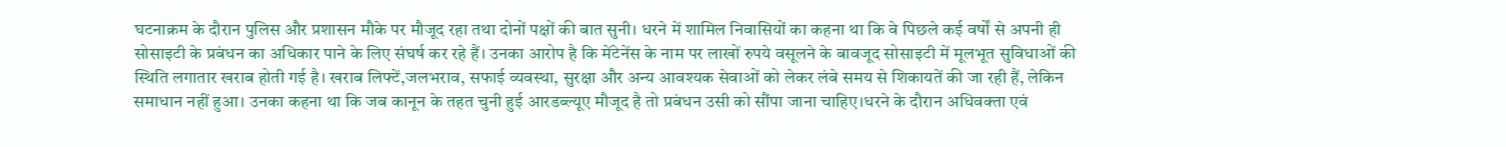घटनाक्रम के दौरान पुलिस और प्रशासन मौके पर मौजूद रहा तथा दोनों पक्षों की बात सुनी। धरने में शामिल निवासियों का कहना था कि वे पिछले कई वर्षों से अपनी ही सोसाइटी के प्रबंधन का अधिकार पाने के लिए संघर्ष कर रहे हैं। उनका आरोप है कि मेंटेनेंस के नाम पर लाखों रुपये वसूलने के बावजूद सोसाइटी में मूलभूत सुविधाओं की स्थिति लगातार खराब होती गई है। खराब लिफ्टें,जलभराव, सफाई व्यवस्था, सुरक्षा और अन्य आवश्यक सेवाओं को लेकर लंबे समय से शिकायतें की जा रही हैं, लेकिन समाधान नहीं हुआ। उनका कहना था कि जब कानून के तहत चुनी हुई आरडब्ल्यूए मौजूद है तो प्रबंधन उसी को सौंपा जाना चाहिए।धरने के दौरान अधिवक्ता एवं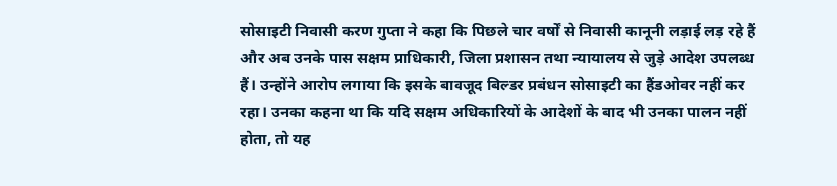सोसाइटी निवासी करण गुप्ता ने कहा कि पिछले चार वर्षों से निवासी कानूनी लड़ाई लड़ रहे हैं और अब उनके पास सक्षम प्राधिकारी, जिला प्रशासन तथा न्यायालय से जुड़े आदेश उपलब्ध हैं। उन्होंने आरोप लगाया कि इसके बावजूद बिल्डर प्रबंधन सोसाइटी का हैंडओवर नहीं कर रहा। उनका कहना था कि यदि सक्षम अधिकारियों के आदेशों के बाद भी उनका पालन नहीं होता, तो यह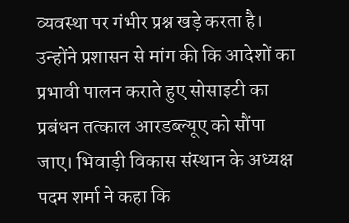व्यवस्था पर गंभीर प्रश्न खड़े करता है। उन्होंने प्रशासन से मांग की कि आदेशों का प्रभावी पालन कराते हुए सोसाइटी का प्रबंधन तत्काल आरडब्ल्यूए को सौंपा जाए। भिवाड़ी विकास संस्थान के अध्यक्ष पदम शर्मा ने कहा कि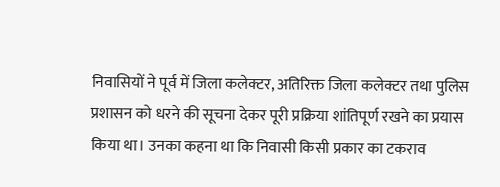निवासियों ने पूर्व में जिला कलेक्टर, अतिरिक्त जिला कलेक्टर तथा पुलिस प्रशासन को धरने की सूचना देकर पूरी प्रक्रिया शांतिपूर्ण रखने का प्रयास किया था। उनका कहना था कि निवासी किसी प्रकार का टकराव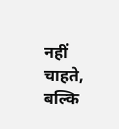नहीं चाहते, बल्कि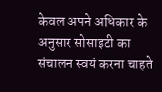केवल अपने अधिकार के अनुसार सोसाइटी का संचालन स्वयं करना चाहते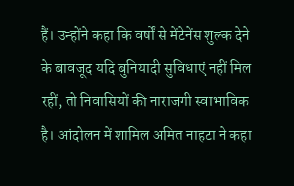हैं। उन्होंने कहा कि वर्षों से मेंटेनेंस शुल्क देने के बावजूद यदि बुनियादी सुविधाएं नहीं मिल रहीं, तो निवासियों की नाराजगी स्वाभाविक है। आंदोलन में शामिल अमित नाहटा ने कहा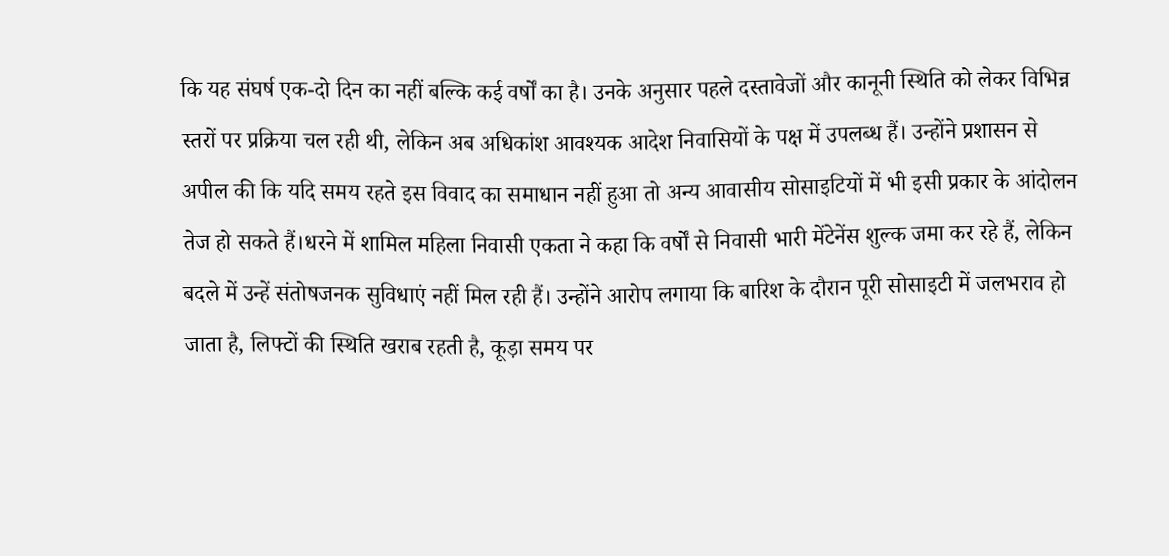कि यह संघर्ष एक-दो दिन का नहीं बल्कि कई वर्षों का है। उनके अनुसार पहले दस्तावेजों और कानूनी स्थिति को लेकर विभिन्न स्तरों पर प्रक्रिया चल रही थी, लेकिन अब अधिकांश आवश्यक आदेश निवासियों के पक्ष में उपलब्ध हैं। उन्होंने प्रशासन से अपील की कि यदि समय रहते इस विवाद का समाधान नहीं हुआ तो अन्य आवासीय सोसाइटियों में भी इसी प्रकार के आंदोलन तेज हो सकते हैं।धरने में शामिल महिला निवासी एकता ने कहा कि वर्षों से निवासी भारी मेंटेनेंस शुल्क जमा कर रहे हैं, लेकिन बदले में उन्हें संतोषजनक सुविधाएं नहीं मिल रही हैं। उन्होंने आरोप लगाया कि बारिश के दौरान पूरी सोसाइटी में जलभराव हो जाता है, लिफ्टों की स्थिति खराब रहती है, कूड़ा समय पर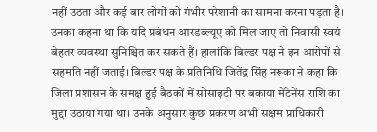नहीं उठता और कई बार लोगों को गंभीर परेशानी का सामना करना पड़ता है। उनका कहना था कि यदि प्रबंधन आरडब्ल्यूए को मिल जाए तो निवासी स्वयं बेहतर व्यवस्था सुनिश्चित कर सकते हैं। हालांकि बिल्डर पक्ष ने इन आरोपों से सहमति नहीं जताई। बिल्डर पक्ष के प्रतिनिधि जितेंद्र सिंह नरूका ने कहा कि जिला प्रशासन के समक्ष हुई बैठकों में सोसाइटी पर बकाया मेंटेनेंस राशि का मुद्दा उठाया गया था। उनके अनुसार कुछ प्रकरण अभी सक्षम प्राधिकारी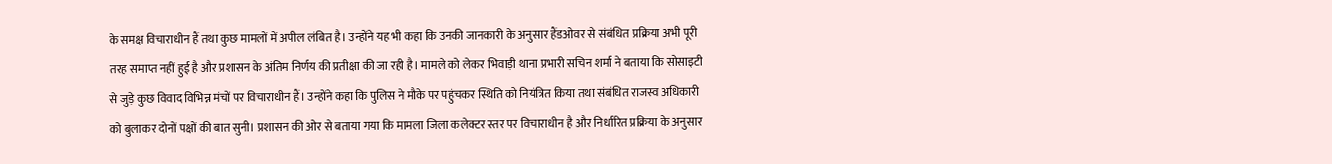के समक्ष विचाराधीन हैं तथा कुछ मामलों में अपील लंबित है। उन्होंने यह भी कहा कि उनकी जानकारी के अनुसार हैंडओवर से संबंधित प्रक्रिया अभी पूरी तरह समाप्त नहीं हुई है और प्रशासन के अंतिम निर्णय की प्रतीक्षा की जा रही है। मामले को लेकर भिवाड़ी थाना प्रभारी सचिन शर्मा ने बताया कि सोसाइटी से जुड़े कुछ विवाद विभिन्न मंचों पर विचाराधीन हैं। उन्होंने कहा कि पुलिस ने मौके पर पहुंचकर स्थिति को नियंत्रित किया तथा संबंधित राजस्व अधिकारी को बुलाकर दोनों पक्षों की बात सुनी। प्रशासन की ओर से बताया गया कि मामला जिला कलेक्टर स्तर पर विचाराधीन है और निर्धारित प्रक्रिया के अनुसार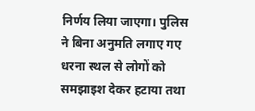निर्णय लिया जाएगा। पुलिस ने बिना अनुमति लगाए गए धरना स्थल से लोगों को समझाइश देकर हटाया तथा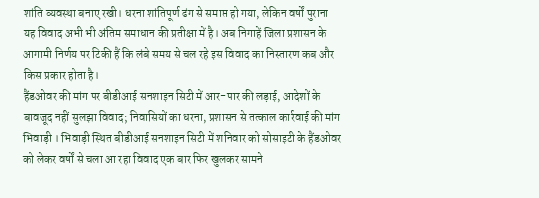शांति व्यवस्था बनाए रखी। धरना शांतिपूर्ण ढंग से समाप्त हो गया, लेकिन वर्षों पुराना यह विवाद अभी भी अंतिम समाधान की प्रतीक्षा में है। अब निगाहें जिला प्रशासन के आगामी निर्णय पर टिकी हैं कि लंबे समय से चल रहे इस विवाद का निस्तारण कब और किस प्रकार होता है।
हैंडओवर की मांग पर बीडीआई सनशाइन सिटी में आर-पार की लड़ाई, आदेशों के बावजूद नहीं सुलझा विवाद; निवासियों का धरना, प्रशासन से तत्काल कार्रवाई की मांग भिवाड़ी । भिवाड़ी स्थित बीडीआई सनशाइन सिटी में शनिवार को सोसाइटी के हैंडओवर को लेकर वर्षों से चला आ रहा विवाद एक बार फिर खुलकर सामने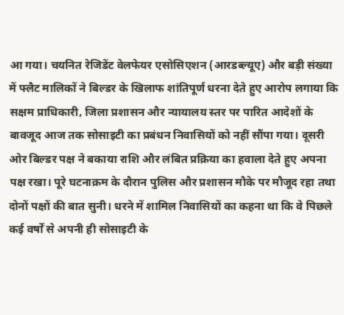आ गया। चयनित रेजिडेंट वेलफेयर एसोसिएशन (आरडब्ल्यूए) और बड़ी संख्या में फ्लैट मालिकों ने बिल्डर के खिलाफ शांतिपूर्ण धरना देते हुए आरोप लगाया कि सक्षम प्राधिकारी, जिला प्रशासन और न्यायालय स्तर पर पारित आदेशों के बावजूद आज तक सोसाइटी का प्रबंधन निवासियों को नहीं सौंपा गया। दूसरी ओर बिल्डर पक्ष ने बकाया राशि और लंबित प्रक्रिया का हवाला देते हुए अपना पक्ष रखा। पूरे घटनाक्रम के दौरान पुलिस और प्रशासन मौके पर मौजूद रहा तथा दोनों पक्षों की बात सुनी। धरने में शामिल निवासियों का कहना था कि वे पिछले कई वर्षों से अपनी ही सोसाइटी के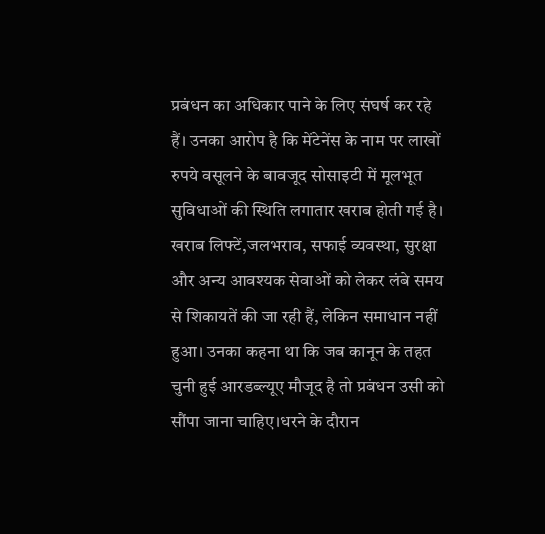प्रबंधन का अधिकार पाने के लिए संघर्ष कर रहे हैं। उनका आरोप है कि मेंटेनेंस के नाम पर लाखों रुपये वसूलने के बावजूद सोसाइटी में मूलभूत सुविधाओं की स्थिति लगातार खराब होती गई है। खराब लिफ्टें,जलभराव, सफाई व्यवस्था, सुरक्षा और अन्य आवश्यक सेवाओं को लेकर लंबे समय से शिकायतें की जा रही हैं, लेकिन समाधान नहीं हुआ। उनका कहना था कि जब कानून के तहत चुनी हुई आरडब्ल्यूए मौजूद है तो प्रबंधन उसी को सौंपा जाना चाहिए।धरने के दौरान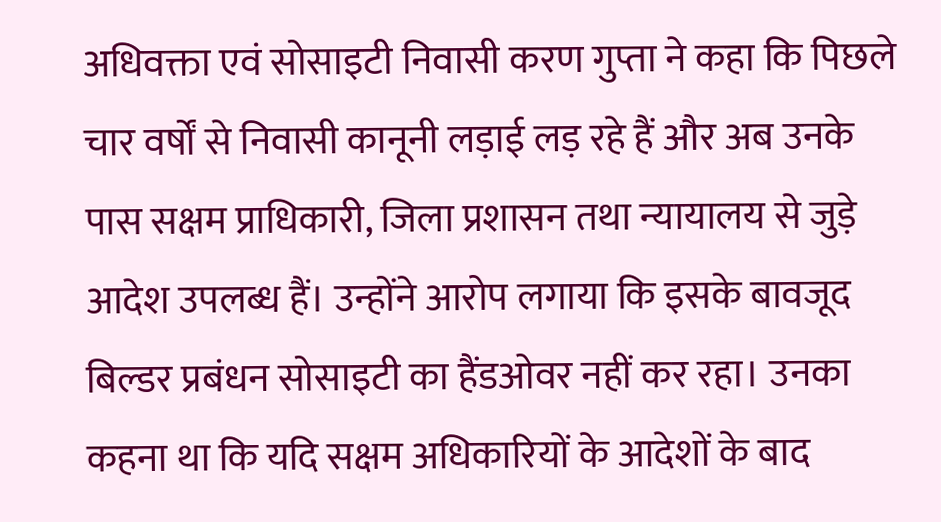अधिवक्ता एवं सोसाइटी निवासी करण गुप्ता ने कहा कि पिछले चार वर्षों से निवासी कानूनी लड़ाई लड़ रहे हैं और अब उनके पास सक्षम प्राधिकारी, जिला प्रशासन तथा न्यायालय से जुड़े आदेश उपलब्ध हैं। उन्होंने आरोप लगाया कि इसके बावजूद बिल्डर प्रबंधन सोसाइटी का हैंडओवर नहीं कर रहा। उनका कहना था कि यदि सक्षम अधिकारियों के आदेशों के बाद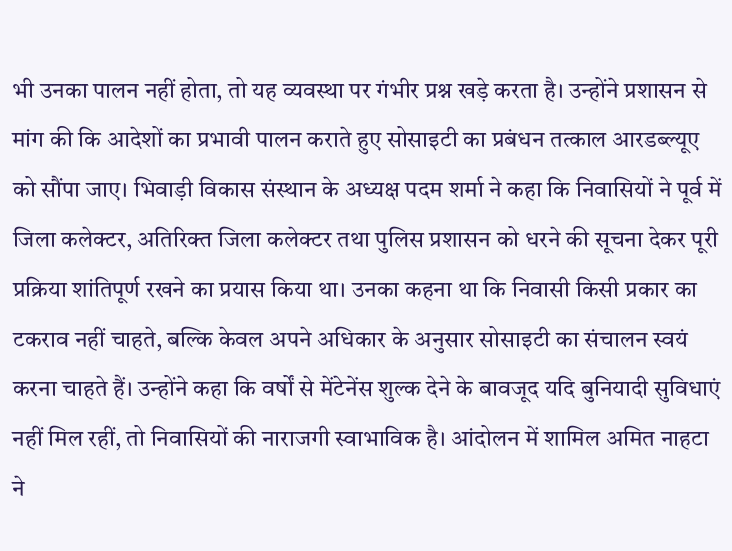भी उनका पालन नहीं होता, तो यह व्यवस्था पर गंभीर प्रश्न खड़े करता है। उन्होंने प्रशासन से मांग की कि आदेशों का प्रभावी पालन कराते हुए सोसाइटी का प्रबंधन तत्काल आरडब्ल्यूए को सौंपा जाए। भिवाड़ी विकास संस्थान के अध्यक्ष पदम शर्मा ने कहा कि निवासियों ने पूर्व में जिला कलेक्टर, अतिरिक्त जिला कलेक्टर तथा पुलिस प्रशासन को धरने की सूचना देकर पूरी प्रक्रिया शांतिपूर्ण रखने का प्रयास किया था। उनका कहना था कि निवासी किसी प्रकार का टकराव नहीं चाहते, बल्कि केवल अपने अधिकार के अनुसार सोसाइटी का संचालन स्वयं करना चाहते हैं। उन्होंने कहा कि वर्षों से मेंटेनेंस शुल्क देने के बावजूद यदि बुनियादी सुविधाएं नहीं मिल रहीं, तो निवासियों की नाराजगी स्वाभाविक है। आंदोलन में शामिल अमित नाहटा ने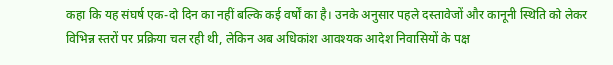कहा कि यह संघर्ष एक-दो दिन का नहीं बल्कि कई वर्षों का है। उनके अनुसार पहले दस्तावेजों और कानूनी स्थिति को लेकर विभिन्न स्तरों पर प्रक्रिया चल रही थी, लेकिन अब अधिकांश आवश्यक आदेश निवासियों के पक्ष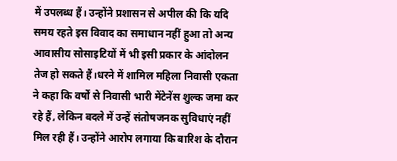में उपलब्ध हैं। उन्होंने प्रशासन से अपील की कि यदि समय रहते इस विवाद का समाधान नहीं हुआ तो अन्य आवासीय सोसाइटियों में भी इसी प्रकार के आंदोलन तेज हो सकते हैं।धरने में शामिल महिला निवासी एकता ने कहा कि वर्षों से निवासी भारी मेंटेनेंस शुल्क जमा कर रहे हैं, लेकिन बदले में उन्हें संतोषजनक सुविधाएं नहीं मिल रही हैं। उन्होंने आरोप लगाया कि बारिश के दौरान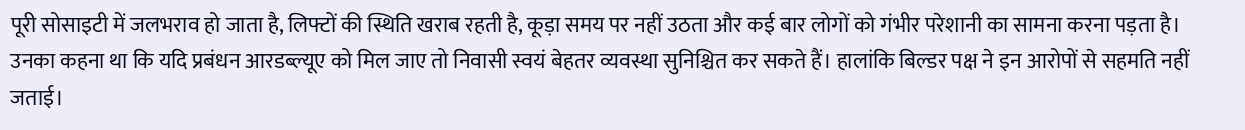पूरी सोसाइटी में जलभराव हो जाता है, लिफ्टों की स्थिति खराब रहती है, कूड़ा समय पर नहीं उठता और कई बार लोगों को गंभीर परेशानी का सामना करना पड़ता है। उनका कहना था कि यदि प्रबंधन आरडब्ल्यूए को मिल जाए तो निवासी स्वयं बेहतर व्यवस्था सुनिश्चित कर सकते हैं। हालांकि बिल्डर पक्ष ने इन आरोपों से सहमति नहीं जताई।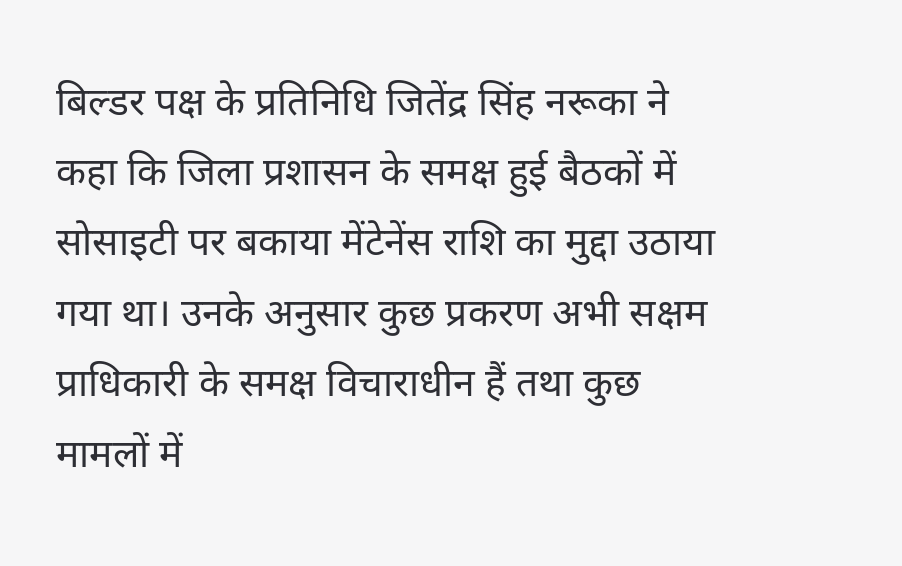बिल्डर पक्ष के प्रतिनिधि जितेंद्र सिंह नरूका ने कहा कि जिला प्रशासन के समक्ष हुई बैठकों में सोसाइटी पर बकाया मेंटेनेंस राशि का मुद्दा उठाया गया था। उनके अनुसार कुछ प्रकरण अभी सक्षम प्राधिकारी के समक्ष विचाराधीन हैं तथा कुछ मामलों में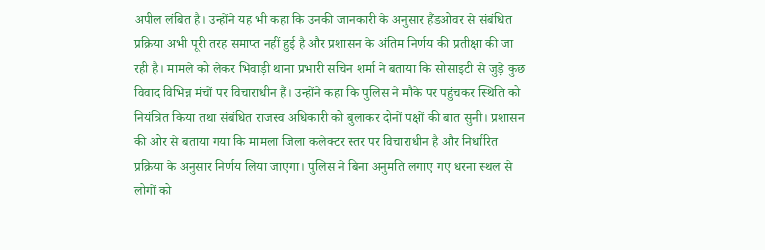अपील लंबित है। उन्होंने यह भी कहा कि उनकी जानकारी के अनुसार हैंडओवर से संबंधित प्रक्रिया अभी पूरी तरह समाप्त नहीं हुई है और प्रशासन के अंतिम निर्णय की प्रतीक्षा की जा रही है। मामले को लेकर भिवाड़ी थाना प्रभारी सचिन शर्मा ने बताया कि सोसाइटी से जुड़े कुछ विवाद विभिन्न मंचों पर विचाराधीन हैं। उन्होंने कहा कि पुलिस ने मौके पर पहुंचकर स्थिति को नियंत्रित किया तथा संबंधित राजस्व अधिकारी को बुलाकर दोनों पक्षों की बात सुनी। प्रशासन की ओर से बताया गया कि मामला जिला कलेक्टर स्तर पर विचाराधीन है और निर्धारित प्रक्रिया के अनुसार निर्णय लिया जाएगा। पुलिस ने बिना अनुमति लगाए गए धरना स्थल से लोगों को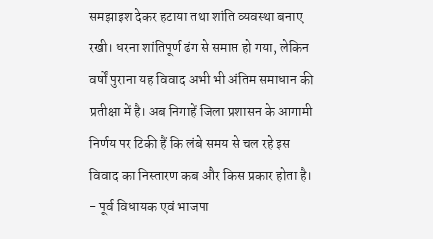समझाइश देकर हटाया तथा शांति व्यवस्था बनाए रखी। धरना शांतिपूर्ण ढंग से समाप्त हो गया, लेकिन वर्षों पुराना यह विवाद अभी भी अंतिम समाधान की प्रतीक्षा में है। अब निगाहें जिला प्रशासन के आगामी निर्णय पर टिकी हैं कि लंबे समय से चल रहे इस विवाद का निस्तारण कब और किस प्रकार होता है।
- पूर्व विधायक एवं भाजपा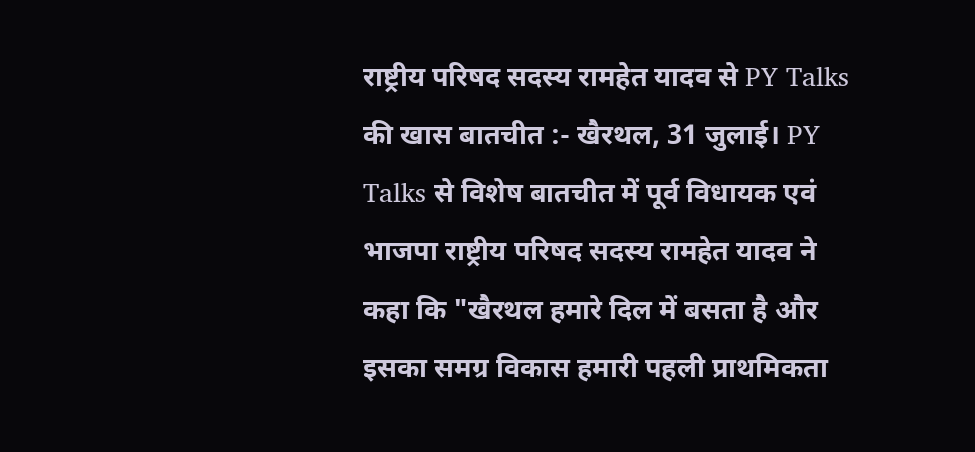राष्ट्रीय परिषद सदस्य रामहेत यादव से PY Talks की खास बातचीत :- खैरथल, 31 जुलाई। PY Talks से विशेष बातचीत में पूर्व विधायक एवं भाजपा राष्ट्रीय परिषद सदस्य रामहेत यादव ने कहा कि "खैरथल हमारे दिल में बसता है और इसका समग्र विकास हमारी पहली प्राथमिकता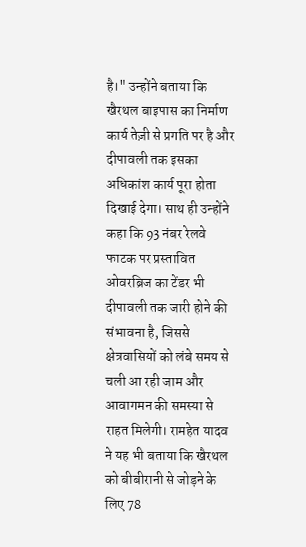है।" उन्होंने बताया कि खैरथल बाइपास का निर्माण कार्य तेज़ी से प्रगति पर है और दीपावली तक इसका अधिकांश कार्य पूरा होता दिखाई देगा। साथ ही उन्होंने कहा कि 93 नंबर रेलवे फाटक पर प्रस्तावित ओवरब्रिज का टेंडर भी दीपावली तक जारी होने की संभावना है, जिससे क्षेत्रवासियों को लंबे समय से चली आ रही जाम और आवागमन की समस्या से राहत मिलेगी। रामहेत यादव ने यह भी बताया कि खैरथल को बीबीरानी से जोड़ने के लिए 78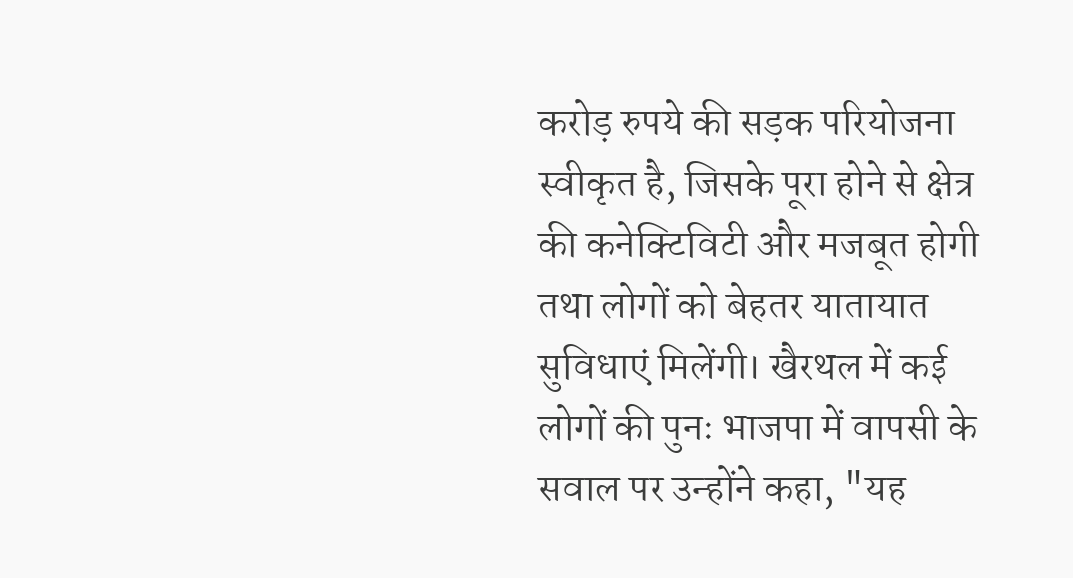करोड़ रुपये की सड़क परियोजना स्वीकृत है, जिसके पूरा होने से क्षेत्र की कनेक्टिविटी और मजबूत होगी तथा लोगों को बेहतर यातायात सुविधाएं मिलेंगी। खैरथल में कई लोगों की पुनः भाजपा में वापसी के सवाल पर उन्होंने कहा, "यह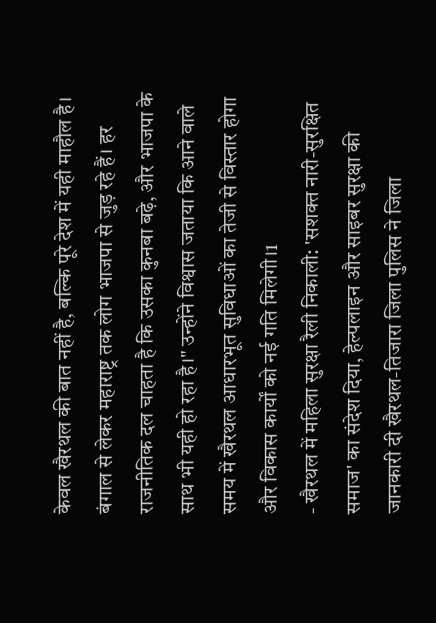केवल खैरथल की बात नहीं है, बल्कि पूरे देश में यही माहौल है। बंगाल से लेकर महाराष्ट्र तक लोग भाजपा से जुड़ रहे हैं। हर राजनीतिक दल चाहता है कि उसका कुनबा बढ़े, और भाजपा के साथ भी यही हो रहा है।" उन्होंने विश्वास जताया कि आने वाले समय में खैरथल आधारभूत सुविधाओं का तेजी से विस्तार होगा और विकास कार्यों को नई गति मिलेगी।1
- खैरथल में महिला सुरक्षा रैली निकाली: 'सशक्त नारी-सुरक्षित समाज' का संदेश दिया, हेल्पलाइन और साइबर सुरक्षा की जानकारी दी खैरथल-तिजारा जिला पुलिस ने जिला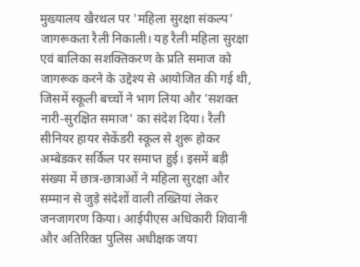मुख्यालय खैरथल पर 'महिला सुरक्षा संकल्प' जागरूकता रैली निकाली। यह रैली महिला सुरक्षा एवं बालिका सशक्तिकरण के प्रति समाज को जागरूक करने के उद्देश्य से आयोजित की गई थी, जिसमें स्कूली बच्चों ने भाग लिया और 'सशक्त नारी-सुरक्षित समाज' का संदेश दिया। रैली सीनियर हायर सेकेंडरी स्कूल से शुरू होकर अम्बेडकर सर्किल पर समाप्त हुई। इसमें बड़ी संख्या में छात्र-छात्राओं ने महिला सुरक्षा और सम्मान से जुड़े संदेशों वाली तख्तियां लेकर जनजागरण किया। आईपीएस अधिकारी शिवानी और अतिरिक्त पुलिस अधीक्षक जया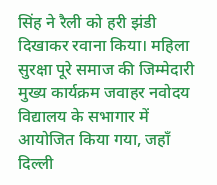सिंह ने रैली को हरी झंडी दिखाकर रवाना किया। महिला सुरक्षा पूरे समाज की जिम्मेदारी मुख्य कार्यक्रम जवाहर नवोदय विद्यालय के सभागार में आयोजित किया गया, जहाँ दिल्ली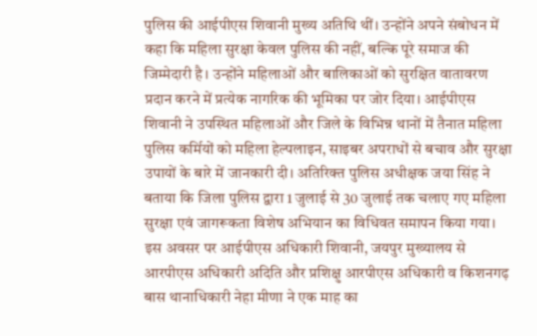पुलिस की आईपीएस शिवानी मुख्य अतिथि थीं। उन्होंने अपने संबोधन में कहा कि महिला सुरक्षा केवल पुलिस की नहीं, बल्कि पूरे समाज की जिम्मेदारी है। उन्होंने महिलाओं और बालिकाओं को सुरक्षित वातावरण प्रदान करने में प्रत्येक नागरिक की भूमिका पर जोर दिया। आईपीएस शिवानी ने उपस्थित महिलाओं और जिले के विभिन्न थानों में तैनात महिला पुलिस कर्मियों को महिला हेल्पलाइन, साइबर अपराधों से बचाव और सुरक्षा उपायों के बारे में जानकारी दी। अतिरिक्त पुलिस अधीक्षक जया सिंह ने बताया कि जिला पुलिस द्वारा 1 जुलाई से 30 जुलाई तक चलाए गए महिला सुरक्षा एवं जागरूकता विशेष अभियान का विधिवत समापन किया गया। इस अवसर पर आईपीएस अधिकारी शिवानी, जयपुर मुख्यालय से आरपीएस अधिकारी अदिति और प्रशिक्षु आरपीएस अधिकारी व किशनगढ़ बास थानाधिकारी नेहा मीणा ने एक माह का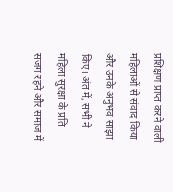प्रशिक्षण प्राप्त करने वाली महिलाओं से संवाद किया और उनके अनुभव साझा किए। अंत में, सभी ने महिला सुरक्षा के प्रति सजग रहने और समाज में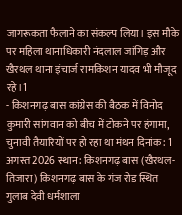जागरूकता फैलाने का संकल्प लिया। इस मौके पर महिला थानाधिकारी नंदलाल जांगिड़ और खैरथल थाना इंचार्ज रामकिशन यादव भी मौजूद रहे।1
- किशनगढ़ बास कांग्रेस की बैठक में विनोद कुमारी सांगवान को बीच में टोकने पर हंगामा, चुनावी तैयारियों पर हो रहा था मंथन दिनांक: 1 अगस्त 2026 स्थान: किशनगढ़ बास (खैरथल-तिजारा) किशनगढ़ बास के गंज रोड स्थित गुलाब देवी धर्मशाला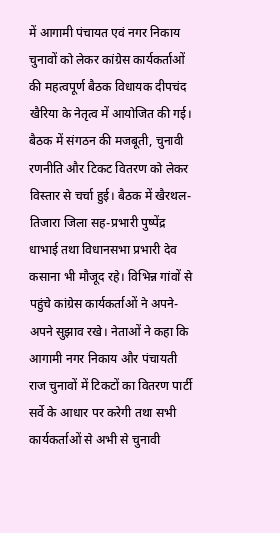में आगामी पंचायत एवं नगर निकाय चुनावों को लेकर कांग्रेस कार्यकर्ताओं की महत्वपूर्ण बैठक विधायक दीपचंद खैरिया के नेतृत्व में आयोजित की गई। बैठक में संगठन की मजबूती, चुनावी रणनीति और टिकट वितरण को लेकर विस्तार से चर्चा हुई। बैठक में खैरथल-तिजारा जिला सह-प्रभारी पुष्पेंद्र धाभाई तथा विधानसभा प्रभारी देव कसाना भी मौजूद रहे। विभिन्न गांवों से पहुंचे कांग्रेस कार्यकर्ताओं ने अपने-अपने सुझाव रखे। नेताओं ने कहा कि आगामी नगर निकाय और पंचायती राज चुनावों में टिकटों का वितरण पार्टी सर्वे के आधार पर करेगी तथा सभी कार्यकर्ताओं से अभी से चुनावी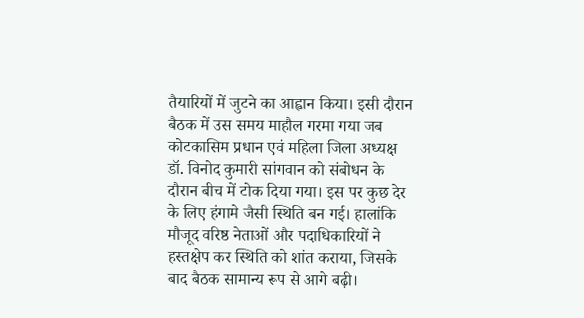तैयारियों में जुटने का आह्वान किया। इसी दौरान बैठक में उस समय माहौल गरमा गया जब कोटकासिम प्रधान एवं महिला जिला अध्यक्ष डॉ. विनोद कुमारी सांगवान को संबोधन के दौरान बीच में टोक दिया गया। इस पर कुछ देर के लिए हंगामे जैसी स्थिति बन गई। हालांकि मौजूद वरिष्ठ नेताओं और पदाधिकारियों ने हस्तक्षेप कर स्थिति को शांत कराया, जिसके बाद बैठक सामान्य रूप से आगे बढ़ी।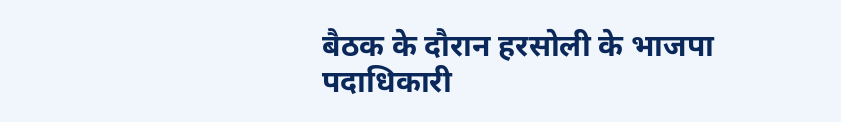बैठक के दौरान हरसोली के भाजपा पदाधिकारी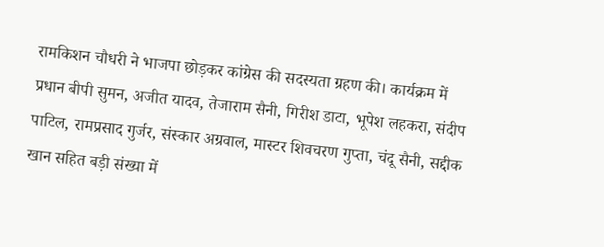रामकिशन चौधरी ने भाजपा छोड़कर कांग्रेस की सदस्यता ग्रहण की। कार्यक्रम में प्रधान बीपी सुमन, अजीत यादव, तेजाराम सैनी, गिरीश डाटा, भूपेश लहकरा, संदीप पाटिल, रामप्रसाद गुर्जर, संस्कार अग्रवाल, मास्टर शिवचरण गुप्ता, चंदू सैनी, सद्दीक खान सहित बड़ी संख्या में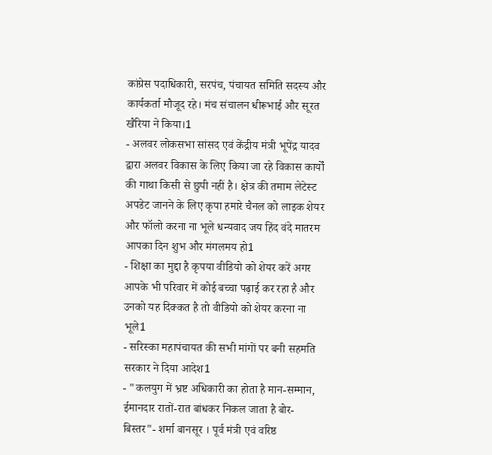कांग्रेस पदाधिकारी, सरपंच, पंचायत समिति सदस्य और कार्यकर्ता मौजूद रहे। मंच संचालन धीरूभाई और सूरत खैरिया ने किया।1
- अलवर लोकसभा सांसद एवं केंद्रीय मंत्री भूपेंद्र यादव द्वारा अलवर विकास के लिए किया जा रहे विकास कार्यों की गाथा किसी से छुपी नहीं है। क्षेत्र की तमाम लेटेस्ट अपडेट जानने के लिए कृपा हमारे चैनल को लाइक शेयर और फॉलो करना ना भूले धन्यवाद जय हिंद वंदे मातरम आपका दिन शुभ और मंगलमय हो1
- शिक्षा का मुद्दा है कृपया वीडियो को शेयर करें अगर आपके भी परिवार में कोई बच्चा पढ़ाई कर रहा है और उनको यह दिक्कत है तो वीडियो को शेयर करना ना भूले1
- सरिस्का महापंचायत की सभी मांगों पर बनी सहमति सरकार ने दिया आदेश1
- "कलयुग में भ्रष्ट अधिकारी का होता है मान-सम्मान, ईमानदार रातों-रात बांधकर निकल जाता है बोर-बिस्तर"- शर्मा बानसूर । पूर्व मंत्री एवं वरिष्ठ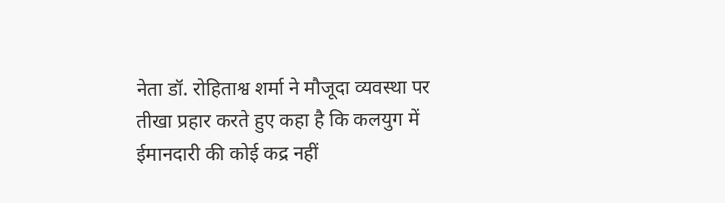नेता डॉ. रोहिताश्व शर्मा ने मौजूदा व्यवस्था पर तीखा प्रहार करते हुए कहा है कि कलयुग में ईमानदारी की कोई कद्र नहीं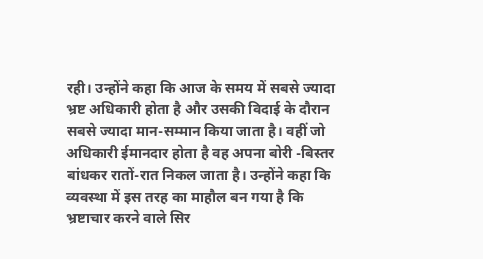रही। उन्होंने कहा कि आज के समय में सबसे ज्यादा भ्रष्ट अधिकारी होता है और उसकी विदाई के दौरान सबसे ज्यादा मान-सम्मान किया जाता है। वहीं जो अधिकारी ईमानदार होता है वह अपना बोरी -बिस्तर बांधकर रातों-रात निकल जाता है। उन्होंने कहा कि व्यवस्था में इस तरह का माहौल बन गया है कि भ्रष्टाचार करने वाले सिर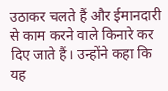उठाकर चलते हैं और ईमानदारी से काम करने वाले किनारे कर दिए जाते हैं। उन्होंने कहा कि यह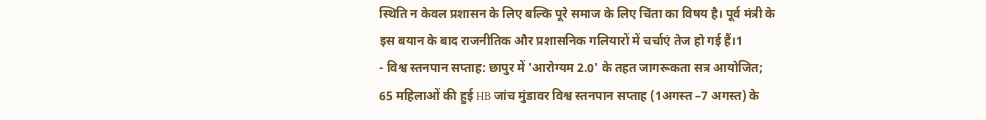स्थिति न केवल प्रशासन के लिए बल्कि पूरे समाज के लिए चिंता का विषय है। पूर्व मंत्री के इस बयान के बाद राजनीतिक और प्रशासनिक गलियारों में चर्चाएं तेज हो गई हैं।1
- विश्व स्तनपान सप्ताह: छापुर में 'आरोग्यम 2.0' के तहत जागरूकता सत्र आयोजित; 65 महिलाओं की हुई HB जांच मुंडावर विश्व स्तनपान सप्ताह (1अगस्त –7 अगस्त) के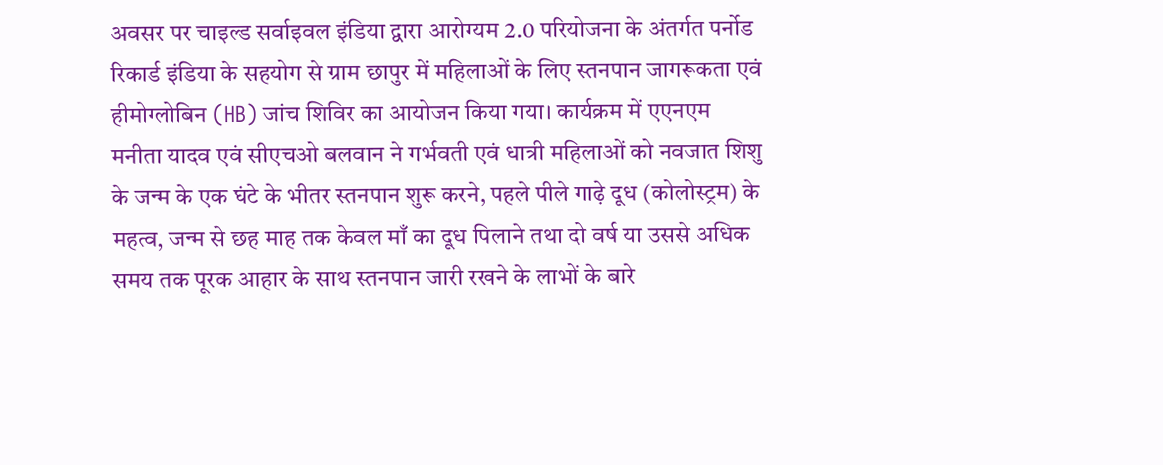अवसर पर चाइल्ड सर्वाइवल इंडिया द्वारा आरोग्यम 2.0 परियोजना के अंतर्गत पर्नोड रिकार्ड इंडिया के सहयोग से ग्राम छापुर में महिलाओं के लिए स्तनपान जागरूकता एवं हीमोग्लोबिन (HB) जांच शिविर का आयोजन किया गया। कार्यक्रम में एएनएम मनीता यादव एवं सीएचओ बलवान ने गर्भवती एवं धात्री महिलाओं को नवजात शिशु के जन्म के एक घंटे के भीतर स्तनपान शुरू करने, पहले पीले गाढ़े दूध (कोलोस्ट्रम) के महत्व, जन्म से छह माह तक केवल माँ का दूध पिलाने तथा दो वर्ष या उससे अधिक समय तक पूरक आहार के साथ स्तनपान जारी रखने के लाभों के बारे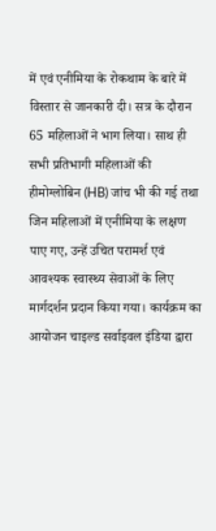में एवं एनीमिया के रोकथाम के बारे में विस्तार से जानकारी दी। सत्र के दौरान 65 महिलाओं ने भाग लिया। साथ ही सभी प्रतिभागी महिलाओं की हीमोग्लोबिन (HB) जांच भी की गई तथा जिन महिलाओं में एनीमिया के लक्षण पाए गए, उन्हें उचित परामर्श एवं आवश्यक स्वास्थ्य सेवाओं के लिए मार्गदर्शन प्रदान किया गया। कार्यक्रम का आयोजन चाइल्ड सर्वाइवल इंडिया द्वारा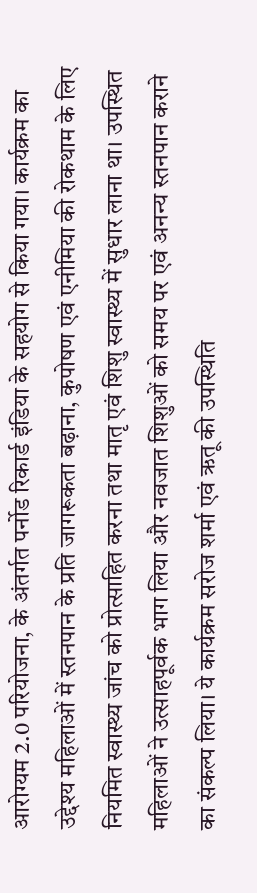आरोग्यम 2.0 परियोजना, के अंतर्गत पर्नोड रिकार्ड इंडिया के सहयोग से किया गया। कार्यक्रम का उद्देश्य महिलाओं में स्तनपान के प्रति जागरूकता बढ़ाना, कुपोषण एवं एनीमिया की रोकथाम के लिए नियमित स्वास्थ्य जांच को प्रोत्साहित करना तथा मातृ एवं शिशु स्वास्थ्य में सुधार लाना था। उपस्थित महिलाओं ने उत्साहपूर्वक भाग लिया और नवजात शिशुओं को समय पर एवं अनन्य स्तनपान कराने का संकल्प लिया। ये कार्यक्रम सरोज शर्मा एवं ऋतू की उपस्थिति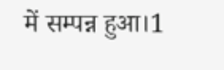में सम्पन्न हुआ।1